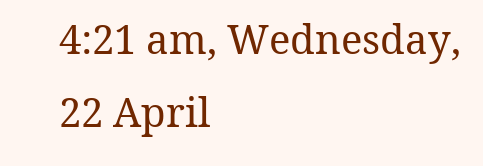4:21 am, Wednesday, 22 April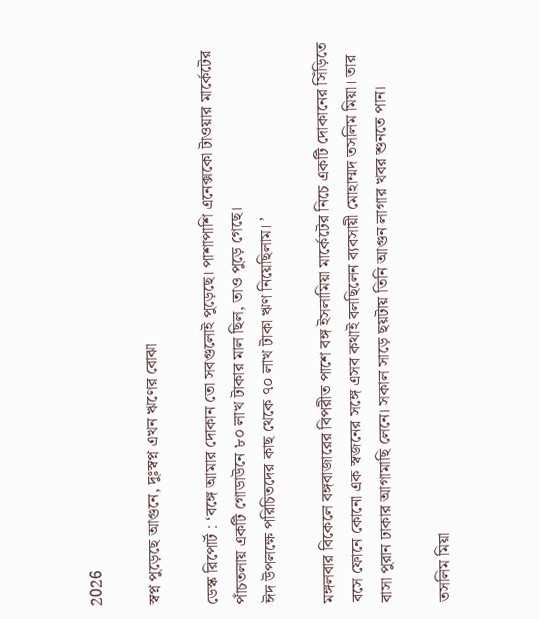2026

স্বপ্ন পুড়েছে আগুনে, দুঃস্বপ্ন এখন ঋণের বোঝা

ডেস্ক রিপোর্ট : ‘বঙ্গে আমার দোকান তো সবগুলোই পুড়েছে। পাশাপাশি এনেক্সকো টাওয়ার মার্কেটের পাঁচতলায় একটি গোডাউনে ৮০ লাখ টাকার মাল ছিল, তাও পুড়ে গেছে।
ঈদ উপলক্ষে পরিচিতদের কাছ থেকে ৭০ লাখ টাকা ঋণ নিয়েছিলাম। ’

মঙ্গলবার বিকেলে বঙ্গবাজারের বিপরীত পাশে বঙ্গ ইসলামিয়া মার্কেটের নিচে একটি দোকানের সিঁড়িতে বসে ফোনে কোনো এক স্বজনের সঙ্গে এসব কথাই বলছিলেন ব্যবসায়ী মোহাম্মদ তসলিম মিয়া। তার বাসা পুরান ঢাকার আগামাছি লেনে। সকাল সাড়ে ছয়টায় তিনি আগুন লাগার খবর শুনতে পান।

তসলিম মিয়া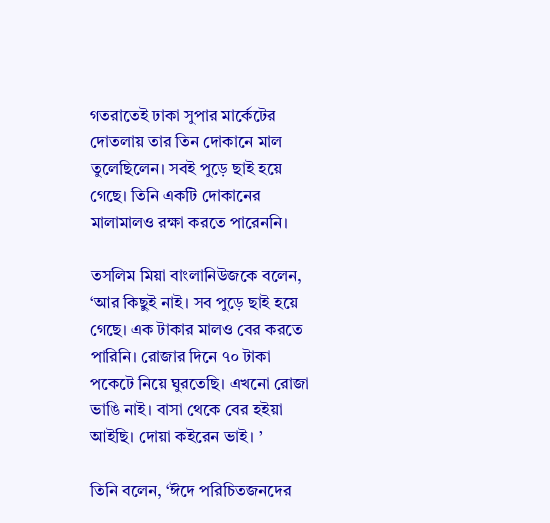গতরাতেই ঢাকা সুপার মার্কেটের দোতলায় তার তিন দোকানে মাল তুলেছিলেন। সবই পুড়ে ছাই হয়ে গেছে। তিনি একটি দোকানের মালামালও রক্ষা করতে পারেননি।

তসলিম মিয়া বাংলানিউজকে বলেন, ‘আর কিছুই নাই। সব পুড়ে ছাই হয়ে গেছে। এক টাকার মালও বের করতে পারিনি। রোজার দিনে ৭০ টাকা পকেটে নিয়ে ঘুরতেছি। এখনো রোজা ভাঙি নাই। বাসা থেকে বের হইয়া আইছি। দোয়া কইরেন ভাই। ’

তিনি বলেন, ‘ঈদে পরিচিতজনদের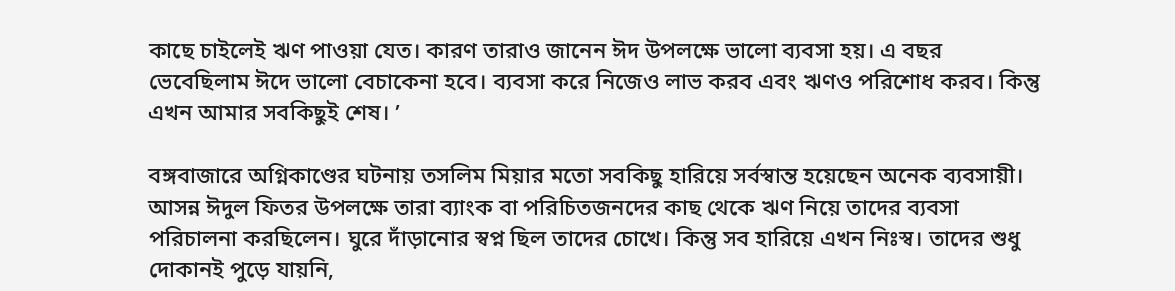কাছে চাইলেই ঋণ পাওয়া যেত। কারণ তারাও জানেন ঈদ উপলক্ষে ভালো ব্যবসা হয়। এ বছর ভেবেছিলাম ঈদে ভালো বেচাকেনা হবে। ব্যবসা করে নিজেও লাভ করব এবং ঋণও পরিশোধ করব। কিন্তু এখন আমার সবকিছুই শেষ। ’

বঙ্গবাজারে অগ্নিকাণ্ডের ঘটনায় তসলিম মিয়ার মতো সবকিছু হারিয়ে সর্বস্বান্ত হয়েছেন অনেক ব্যবসায়ী। আসন্ন ঈদুল ফিতর উপলক্ষে তারা ব্যাংক বা পরিচিতজনদের কাছ থেকে ঋণ নিয়ে তাদের ব্যবসা পরিচালনা করছিলেন। ঘুরে দাঁড়ানোর স্বপ্ন ছিল তাদের চোখে। কিন্তু সব হারিয়ে এখন নিঃস্ব। তাদের শুধু দোকানই পুড়ে যায়নি,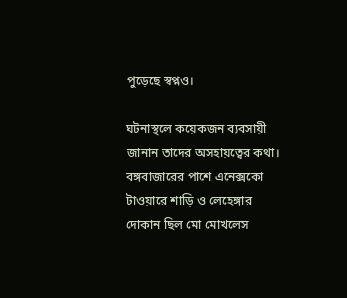পুড়েছে স্বপ্নও।

ঘটনাস্থলে কয়েকজন ব্যবসায়ী জানান তাদের অসহায়ত্বের কথা। বঙ্গবাজারের পাশে এনেক্সকো টাওয়ারে শাড়ি ও লেহেঙ্গার দোকান ছিল মো মোখলেস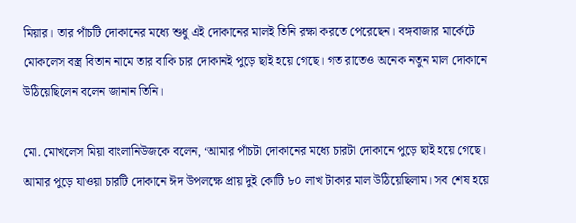মিয়ার। তার পাঁচটি দোকানের মধ্যে শুধু এই দোকানের মালই তিনি রক্ষা করতে পেরেছেন। বঙ্গবাজার মার্কেটে মোকলেস বস্ত্র বিতান নামে তার বাকি চার দোকানই পুড়ে ছাই হয়ে গেছে। গত রাতেও অনেক নতুন মাল দোকানে উঠিয়েছিলেন বলেন জানান তিনি।

মো. মোখলেস মিয়া বাংলানিউজকে বলেন, ‘আমার পাঁচটা দোকানের মধ্যে চারটা দোকানে পুড়ে ছাই হয়ে গেছে। আমার পুড়ে যাওয়া চারটি দোকানে ঈদ উপলক্ষে প্রায় দুই কোটি ৮০ লাখ টাকার মাল উঠিয়েছিলাম। সব শেষ হয়ে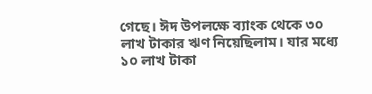গেছে। ঈদ উপলক্ষে ব্যাংক থেকে ৩০ লাখ টাকার ঋণ নিয়েছিলাম। যার মধ্যে ১০ লাখ টাকা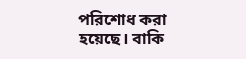পরিশোধ করা হয়েছে। বাকি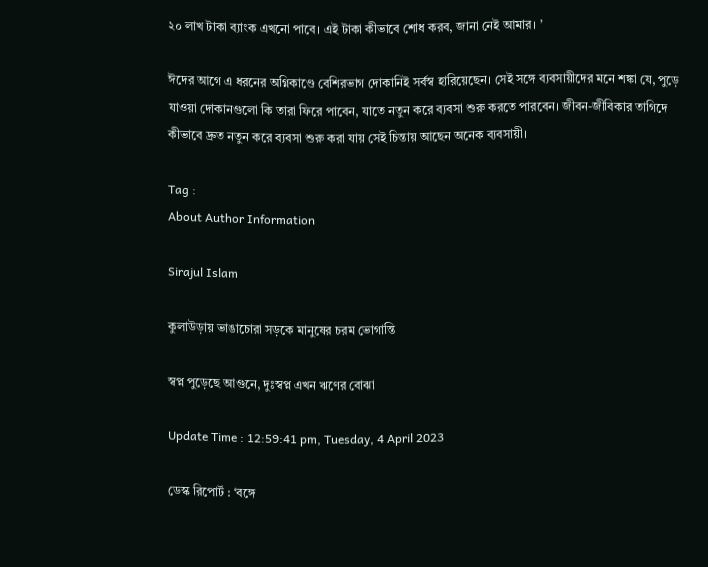২০ লাখ টাকা ব্যাংক এখনো পাবে। এই টাকা কীভাবে শোধ করব, জানা নেই আমার। ’

ঈদের আগে এ ধরনের অগ্নিকাণ্ডে বেশিরভাগ দোকানিই সর্বস্ব হারিয়েছেন। সেই সঙ্গে ব্যবসায়ীদের মনে শঙ্কা যে, পুড়ে যাওয়া দোকানগুলো কি তারা ফিরে পাবেন, যাতে নতুন করে ব্যবসা শুরু করতে পারবেন। জীবন-জীবিকার তাগিদে কীভাবে দ্রুত নতুন করে ব্যবসা শুরু করা যায় সেই চিন্তায় আছেন অনেক ব্যবসায়ী।

Tag :
About Author Information

Sirajul Islam

কুলাউড়ায় ভাঙাচোরা সড়কে মানুষের চরম ভোগান্তি

স্বপ্ন পুড়েছে আগুনে, দুঃস্বপ্ন এখন ঋণের বোঝা

Update Time : 12:59:41 pm, Tuesday, 4 April 2023

ডেস্ক রিপোর্ট : ‘বঙ্গে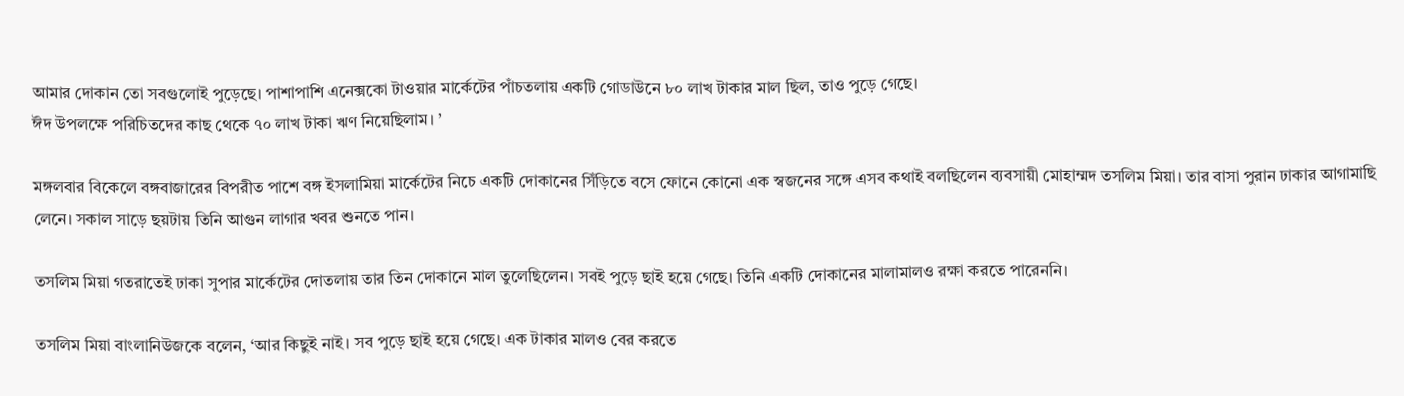আমার দোকান তো সবগুলোই পুড়েছে। পাশাপাশি এনেক্সকো টাওয়ার মার্কেটের পাঁচতলায় একটি গোডাউনে ৮০ লাখ টাকার মাল ছিল, তাও পুড়ে গেছে।
ঈদ উপলক্ষে পরিচিতদের কাছ থেকে ৭০ লাখ টাকা ঋণ নিয়েছিলাম। ’

মঙ্গলবার বিকেলে বঙ্গবাজারের বিপরীত পাশে বঙ্গ ইসলামিয়া মার্কেটের নিচে একটি দোকানের সিঁড়িতে বসে ফোনে কোনো এক স্বজনের সঙ্গে এসব কথাই বলছিলেন ব্যবসায়ী মোহাম্মদ তসলিম মিয়া। তার বাসা পুরান ঢাকার আগামাছি লেনে। সকাল সাড়ে ছয়টায় তিনি আগুন লাগার খবর শুনতে পান।

তসলিম মিয়া গতরাতেই ঢাকা সুপার মার্কেটের দোতলায় তার তিন দোকানে মাল তুলেছিলেন। সবই পুড়ে ছাই হয়ে গেছে। তিনি একটি দোকানের মালামালও রক্ষা করতে পারেননি।

তসলিম মিয়া বাংলানিউজকে বলেন, ‘আর কিছুই নাই। সব পুড়ে ছাই হয়ে গেছে। এক টাকার মালও বের করতে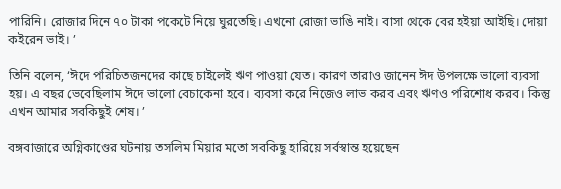পারিনি। রোজার দিনে ৭০ টাকা পকেটে নিয়ে ঘুরতেছি। এখনো রোজা ভাঙি নাই। বাসা থেকে বের হইয়া আইছি। দোয়া কইরেন ভাই। ’

তিনি বলেন, ‘ঈদে পরিচিতজনদের কাছে চাইলেই ঋণ পাওয়া যেত। কারণ তারাও জানেন ঈদ উপলক্ষে ভালো ব্যবসা হয়। এ বছর ভেবেছিলাম ঈদে ভালো বেচাকেনা হবে। ব্যবসা করে নিজেও লাভ করব এবং ঋণও পরিশোধ করব। কিন্তু এখন আমার সবকিছুই শেষ। ’

বঙ্গবাজারে অগ্নিকাণ্ডের ঘটনায় তসলিম মিয়ার মতো সবকিছু হারিয়ে সর্বস্বান্ত হয়েছেন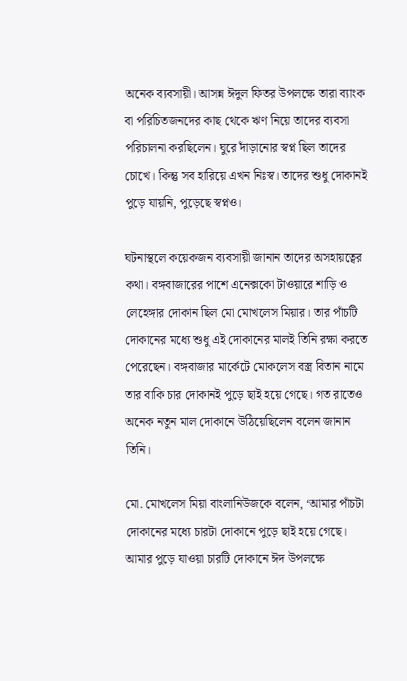অনেক ব্যবসায়ী। আসন্ন ঈদুল ফিতর উপলক্ষে তারা ব্যাংক বা পরিচিতজনদের কাছ থেকে ঋণ নিয়ে তাদের ব্যবসা পরিচালনা করছিলেন। ঘুরে দাঁড়ানোর স্বপ্ন ছিল তাদের চোখে। কিন্তু সব হারিয়ে এখন নিঃস্ব। তাদের শুধু দোকানই পুড়ে যায়নি, পুড়েছে স্বপ্নও।

ঘটনাস্থলে কয়েকজন ব্যবসায়ী জানান তাদের অসহায়ত্বের কথা। বঙ্গবাজারের পাশে এনেক্সকো টাওয়ারে শাড়ি ও লেহেঙ্গার দোকান ছিল মো মোখলেস মিয়ার। তার পাঁচটি দোকানের মধ্যে শুধু এই দোকানের মালই তিনি রক্ষা করতে পেরেছেন। বঙ্গবাজার মার্কেটে মোকলেস বস্ত্র বিতান নামে তার বাকি চার দোকানই পুড়ে ছাই হয়ে গেছে। গত রাতেও অনেক নতুন মাল দোকানে উঠিয়েছিলেন বলেন জানান তিনি।

মো. মোখলেস মিয়া বাংলানিউজকে বলেন, ‘আমার পাঁচটা দোকানের মধ্যে চারটা দোকানে পুড়ে ছাই হয়ে গেছে। আমার পুড়ে যাওয়া চারটি দোকানে ঈদ উপলক্ষে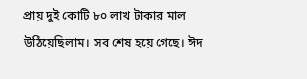প্রায় দুই কোটি ৮০ লাখ টাকার মাল উঠিয়েছিলাম। সব শেষ হয়ে গেছে। ঈদ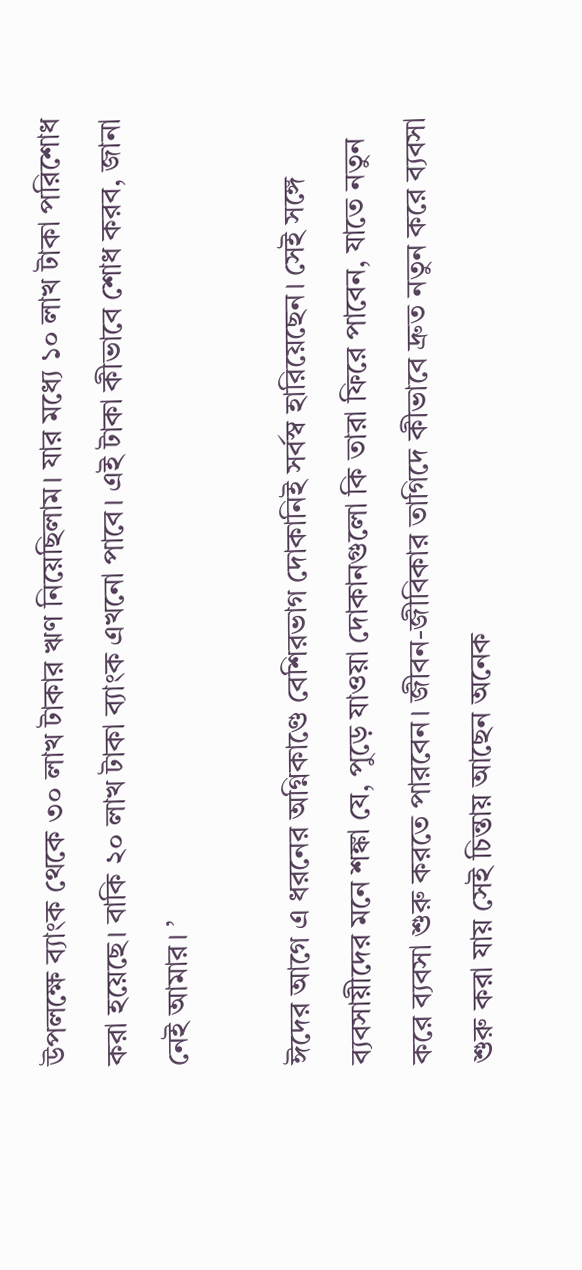উপলক্ষে ব্যাংক থেকে ৩০ লাখ টাকার ঋণ নিয়েছিলাম। যার মধ্যে ১০ লাখ টাকা পরিশোধ করা হয়েছে। বাকি ২০ লাখ টাকা ব্যাংক এখনো পাবে। এই টাকা কীভাবে শোধ করব, জানা নেই আমার। ’

ঈদের আগে এ ধরনের অগ্নিকাণ্ডে বেশিরভাগ দোকানিই সর্বস্ব হারিয়েছেন। সেই সঙ্গে ব্যবসায়ীদের মনে শঙ্কা যে, পুড়ে যাওয়া দোকানগুলো কি তারা ফিরে পাবেন, যাতে নতুন করে ব্যবসা শুরু করতে পারবেন। জীবন-জীবিকার তাগিদে কীভাবে দ্রুত নতুন করে ব্যবসা শুরু করা যায় সেই চিন্তায় আছেন অনেক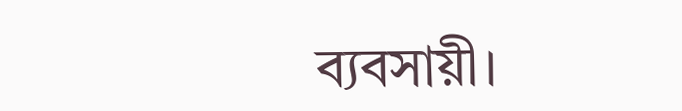ব্যবসায়ী।